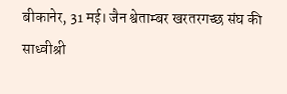बीकानेर, 31 मई। जैन श्वेताम्बर खरतरगच्छ संघ की साध्वीश्री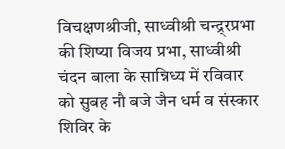विचक्षणश्रीजी, साध्वीश्री चन्द्र्रप्रभा की शिष्या विजय प्रभा, साध्वीश्री चंदन बाला के सान्निध्य में रविवार को सुबह नौ बजे जैन धर्म व संस्कार शिविर के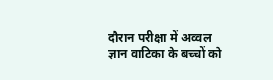दौरान परीक्षा में अव्वल ज्ञान वाटिका के बच्चों को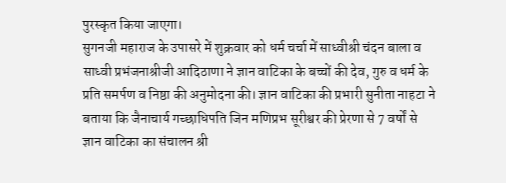पुरस्कृत किया जाएगा।
सुगनजी महाराज के उपासरे में शुक्रवार को धर्म चर्चा में साध्वीश्री चंदन बाला व साध्वी प्रभंजनाश्रीजी आदिठाणा ने ज्ञान वाटिका के बच्चों की देव, गुरु व धर्म के प्रति समर्पण व निष्ठा की अनुमोदना की। ज्ञान वाटिका की प्रभारी सुनीता नाहटा ने बताया कि जैनाचार्य गच्छाधिपति जिन मणिप्रभ सूरीश्वर की प्रेरणा से 7 वर्षों से ज्ञान वाटिका का संचालन श्री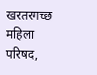खरतरगच्छ महिला परिषद,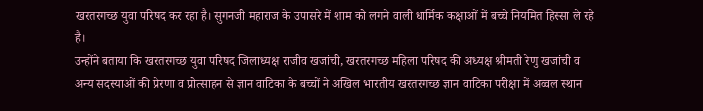खरतरगच्छ युवा परिषद कर रहा है। सुगनजी महाराज के उपासरे में शाम को लगने वाली धार्मिक कक्षाओं में बच्चे नियमित हिस्सा ले रहे है।
उन्होंने बताया कि खरतरगच्छ युवा परिषद जिलाध्यक्ष राजीव खजांची, खरतरगच्छ महिला परिषद की अध्यक्ष श्रीमती रेणु खजांची व अन्य सदस्याओं की प्रेरणा व प्रोत्साहन से ज्ञान वाटिका के बच्चों ने अखिल भारतीय खरतरगच्छ ज्ञान वाटिका परीक्षा में अव्वल स्थान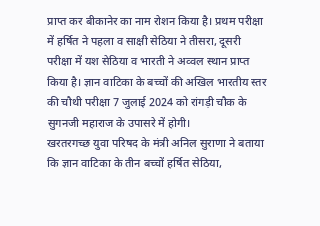प्राप्त कर बीकानेर का नाम रोशन किया है। प्रथम परीक्षा में हर्षित ने पहला व साक्षी सेठिया ने तीसरा, दूसरी परीक्षा में यश सेठिया व भारती ने अव्वल स्थान प्राप्त किया है। ज्ञान वाटिका के बच्चों की अखिल भारतीय स्तर की चौथी परीक्षा 7 जुलाई 2024 को रांगड़ी चौक के सुगनजी महाराज के उपासरे में होगी।
खरतरगच्छ युवा परिषद के मंत्री अनिल सुराणा ने बताया कि ज्ञान वाटिका के तीन बच्चों हर्षित सेठिया,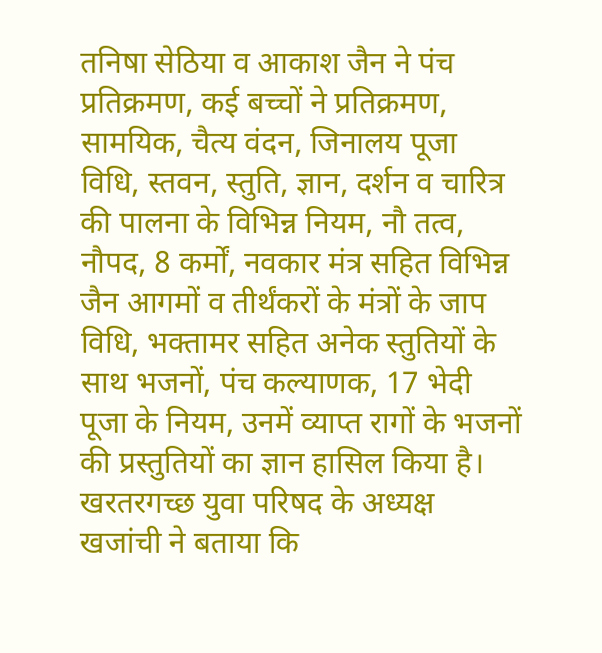तनिषा सेठिया व आकाश जैन ने पंच प्रतिक्रमण, कई बच्चों ने प्रतिक्रमण, सामयिक, चैत्य वंदन, जिनालय पूजा विधि, स्तवन, स्तुति, ज्ञान, दर्शन व चारित्र की पालना के विभिन्न नियम, नौ तत्व, नौपद, 8 कर्मों, नवकार मंत्र सहित विभिन्न जैन आगमों व तीर्थंकरों के मंत्रों के जाप विधि, भक्तामर सहित अनेक स्तुतियों के साथ भजनों, पंच कल्याणक, 17 भेदी पूजा के नियम, उनमें व्याप्त रागों के भजनों की प्रस्तुतियों का ज्ञान हासिल किया है।
खरतरगच्छ युवा परिषद के अध्यक्ष खजांची ने बताया कि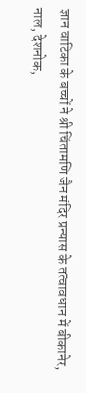ज्ञान वाटिका के बच्चों ने श्री चिंतामणि जैन मंदिर प्रन्यास के तत्वावधान में बीकानेर, नाल, देशनोक,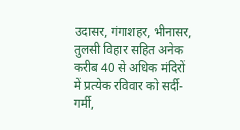उदासर, गंगाशहर, भीनासर, तुलसी विहार सहित अनेक करीब 40 से अधिक मंदिरों में प्रत्येक रविवार को सर्दी-गर्मी,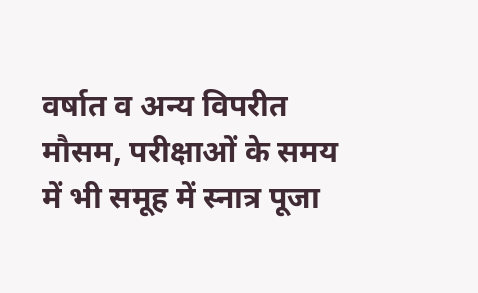वर्षात व अन्य विपरीत मौसम, परीक्षाओं के समय में भी समूह में स्नात्र पूजा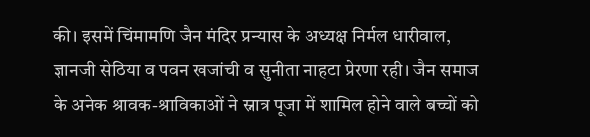की। इसमें चिंमामणि जैन मंदिर प्रन्यास के अध्यक्ष निर्मल धारीवाल, ज्ञानजी सेठिया व पवन खजांची व सुनीता नाहटा प्रेरणा रही। जैन समाज के अनेक श्रावक-श्राविकाओं ने स्नात्र पूजा में शामिल होने वाले बच्चों को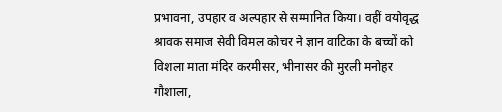प्रभावना, उपहार व अल्पहार से सम्मानित किया। वहीं वयोवृद्ध श्रावक समाज सेवी विमल कोचर ने ज्ञान वाटिका के बच्चों को विशला माता मंदिर करमीसर, भीनासर की मुरली मनोहर गौशाला,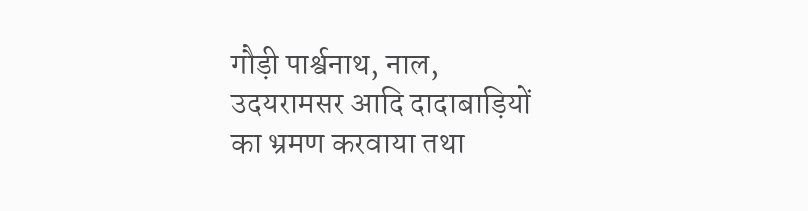गौड़ी पार्श्वनाथ, नाल, उदयरामसर आदि दादाबाड़ियों का भ्रमण करवाया तथा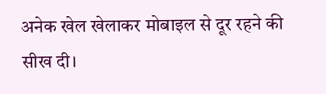अनेक खेल खेलाकर मोबाइल से दूर रहने की सीख दी।